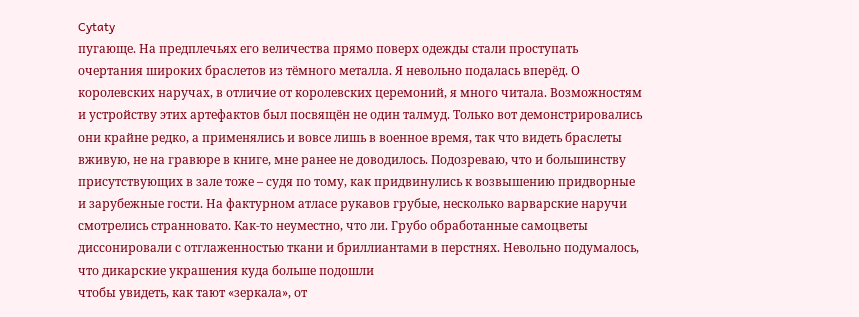Cytaty
пугающе. На предплечьях его величества прямо поверх одежды стали проступать очертания широких браслетов из тёмного металла. Я невольно подалась вперёд. О королевских наручах, в отличие от королевских церемоний, я много читала. Возможностям и устройству этих артефактов был посвящён не один талмуд. Только вот демонстрировались они крайне редко, а применялись и вовсе лишь в военное время, так что видеть браслеты вживую, не на гравюре в книге, мне ранее не доводилось. Подозреваю, что и большинству присутствующих в зале тоже – судя по тому, как придвинулись к возвышению придворные и зарубежные гости. На фактурном атласе рукавов грубые, несколько варварские наручи смотрелись странновато. Как-то неуместно, что ли. Грубо обработанные самоцветы диссонировали с отглаженностью ткани и бриллиантами в перстнях. Невольно подумалось, что дикарские украшения куда больше подошли
чтобы увидеть, как тают «зеркала», от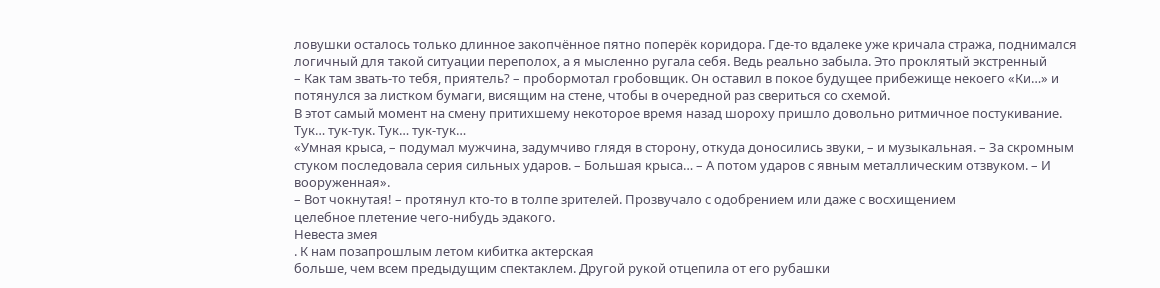ловушки осталось только длинное закопчённое пятно поперёк коридора. Где-то вдалеке уже кричала стража, поднимался логичный для такой ситуации переполох, а я мысленно ругала себя. Ведь реально забыла. Это проклятый экстренный
– Как там звать-то тебя, приятель? – пробормотал гробовщик. Он оставил в покое будущее прибежище некоего «Ки…» и потянулся за листком бумаги, висящим на стене, чтобы в очередной раз свериться со схемой.
В этот самый момент на смену притихшему некоторое время назад шороху пришло довольно ритмичное постукивание. Тук… тук-тук. Тук… тук-тук…
«Умная крыса, – подумал мужчина, задумчиво глядя в сторону, откуда доносились звуки, – и музыкальная. – За скромным стуком последовала серия сильных ударов. – Большая крыса… – А потом ударов с явным металлическим отзвуком. – И вооруженная».
– Вот чокнутая! – протянул кто-то в толпе зрителей. Прозвучало с одобрением или даже с восхищением
целебное плетение чего-нибудь эдакого.
Невеста змея
. К нам позапрошлым летом кибитка актерская
больше, чем всем предыдущим спектаклем. Другой рукой отцепила от его рубашки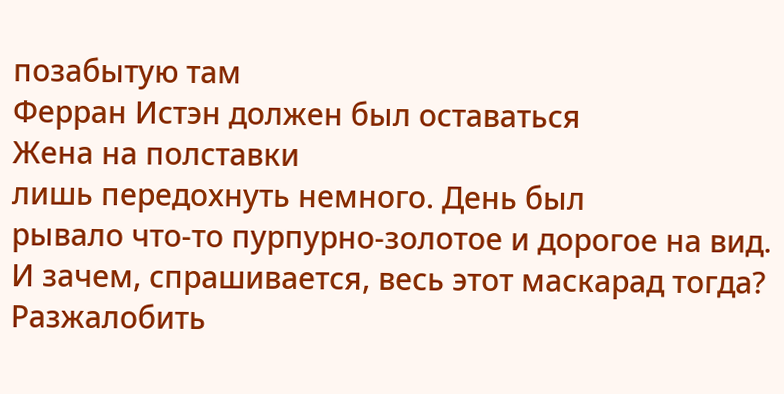позабытую там
Ферран Истэн должен был оставаться
Жена на полставки
лишь передохнуть немного. День был
рывало что-то пурпурно-золотое и дорогое на вид. И зачем, спрашивается, весь этот маскарад тогда? Разжалобить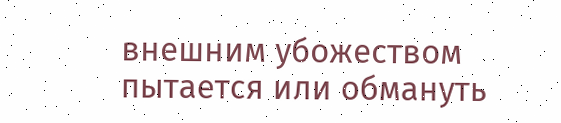внешним убожеством пытается или обмануть